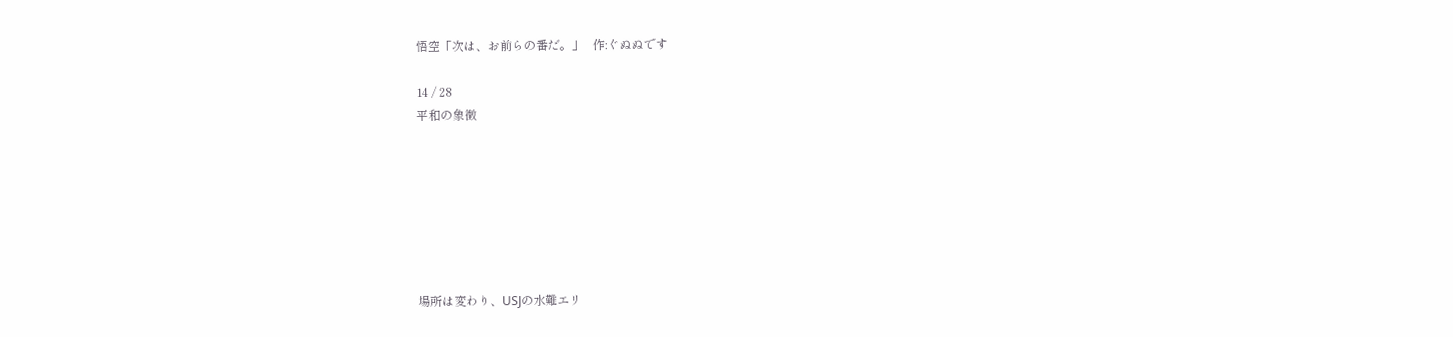悟空「次は、お前らの番だ。」   作:ぐぬぬです

14 / 28
平和の象徴







場所は変わり、USJの水難エリ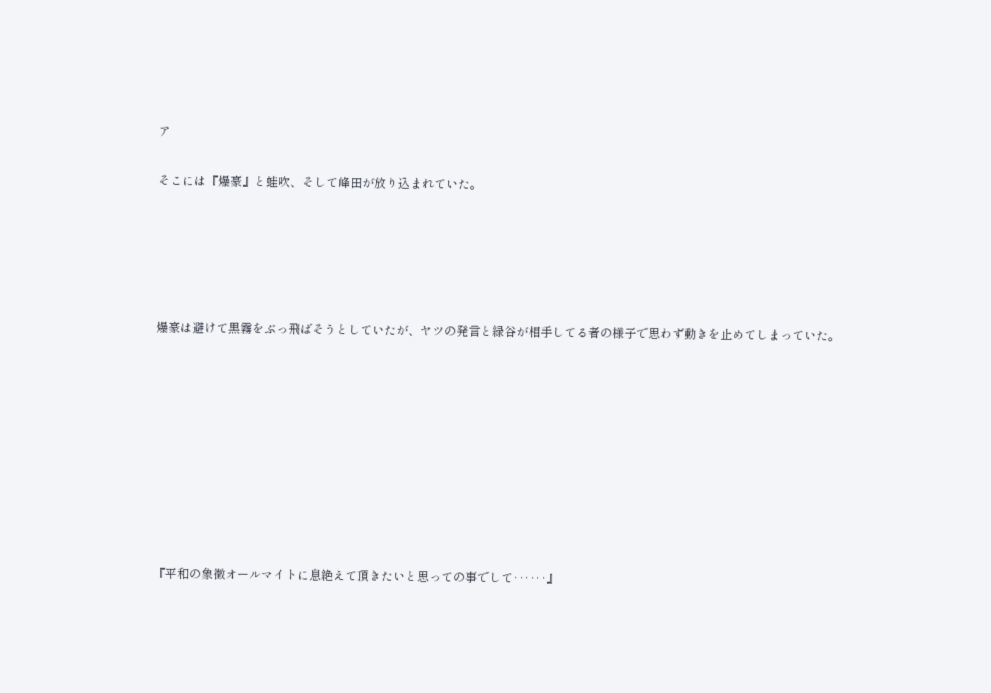ア

そこには『爆豪』と蛙吹、そして峰田が放り込まれていた。





爆豪は避けて黒霧をぶっ飛ばそうとしていたが、ヤツの発言と緑谷が相手してる者の様子で思わず動きを止めてしまっていた。









『平和の象徴オールマイトに息絶えて頂きたいと思っての事でして‥‥‥』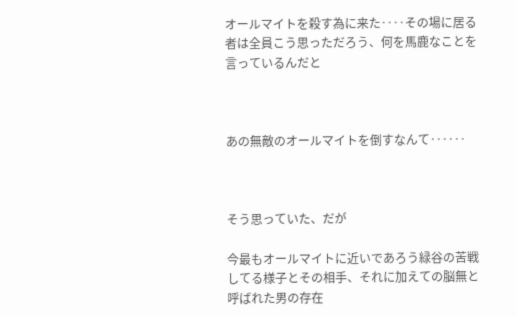オールマイトを殺す為に来た‥‥その場に居る者は全員こう思っただろう、何を馬鹿なことを言っているんだと



あの無敵のオールマイトを倒すなんて‥‥‥



そう思っていた、だが

今最もオールマイトに近いであろう緑谷の苦戦してる様子とその相手、それに加えての脳無と呼ばれた男の存在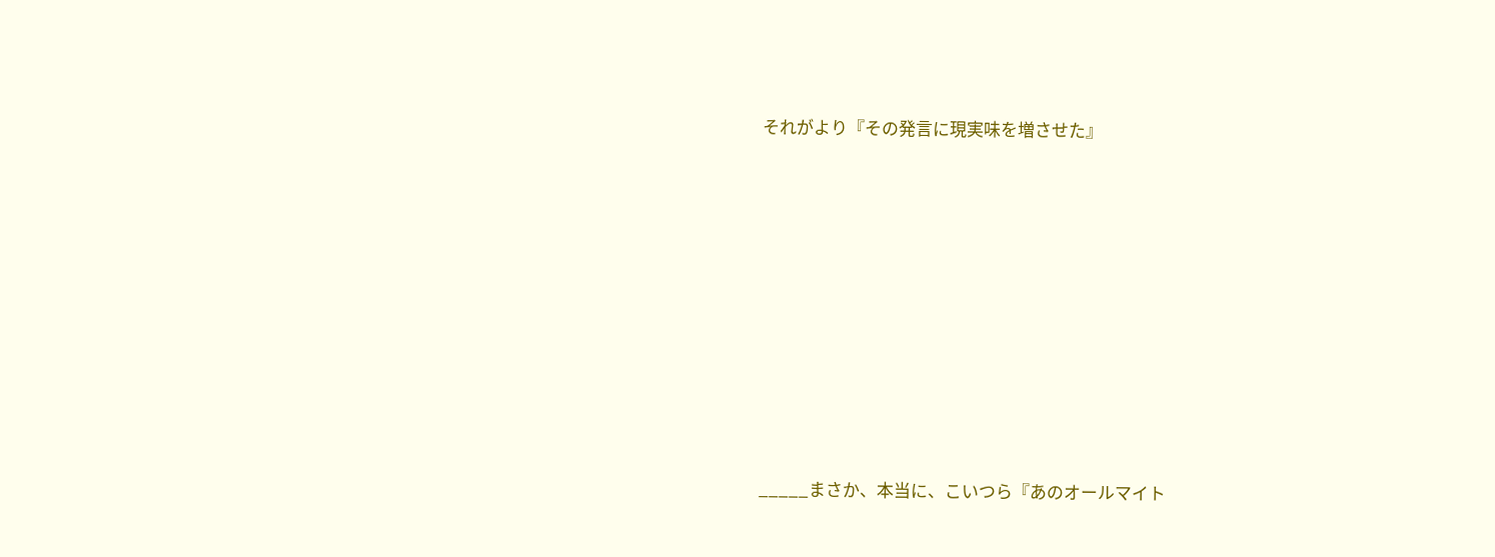それがより『その発言に現実味を増させた』











_____まさか、本当に、こいつら『あのオールマイト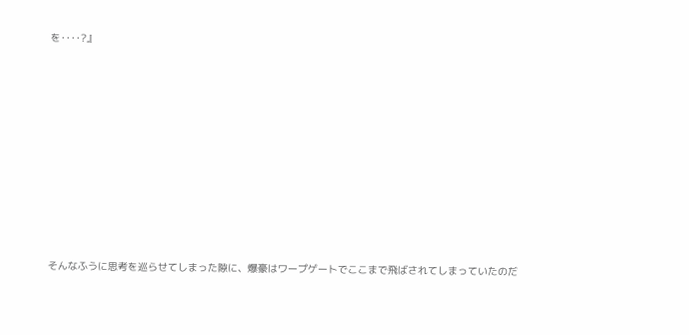を‥‥?』











そんなふうに思考を巡らせてしまった隙に、爆豪はワープゲートでここまで飛ばされてしまっていたのだ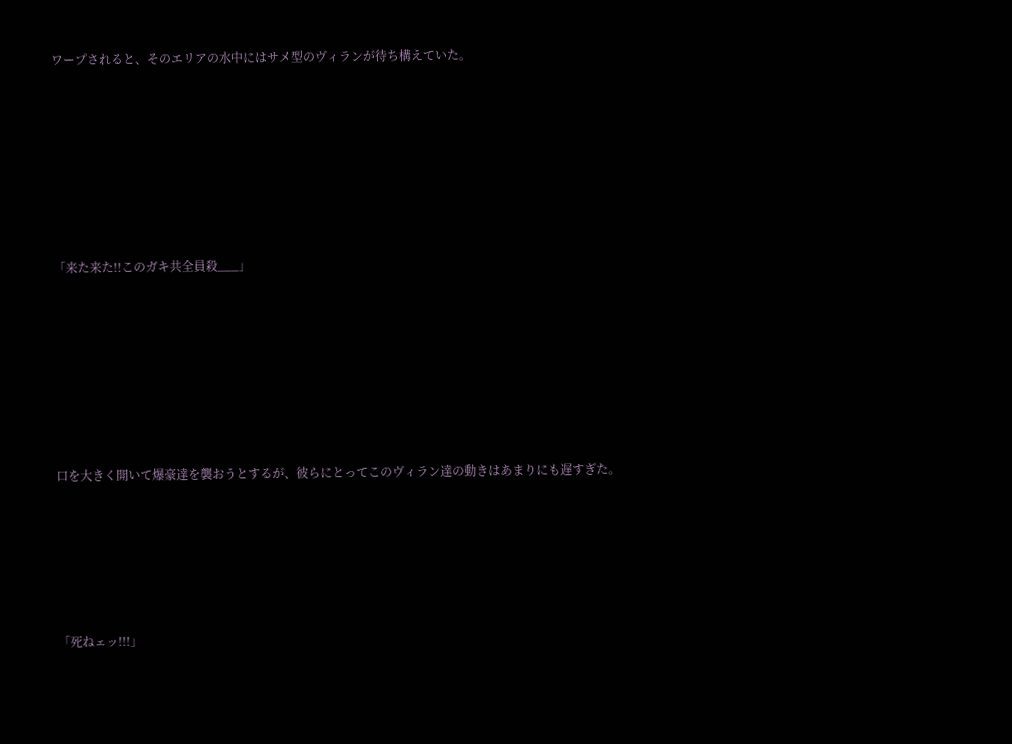ワープされると、そのエリアの水中にはサメ型のヴィランが待ち構えていた。









「来た来た!!このガキ共全員殺___」









口を大きく開いて爆豪達を襲おうとするが、彼らにとってこのヴィラン達の動きはあまりにも遅すぎた。







「死ねェッ!!!」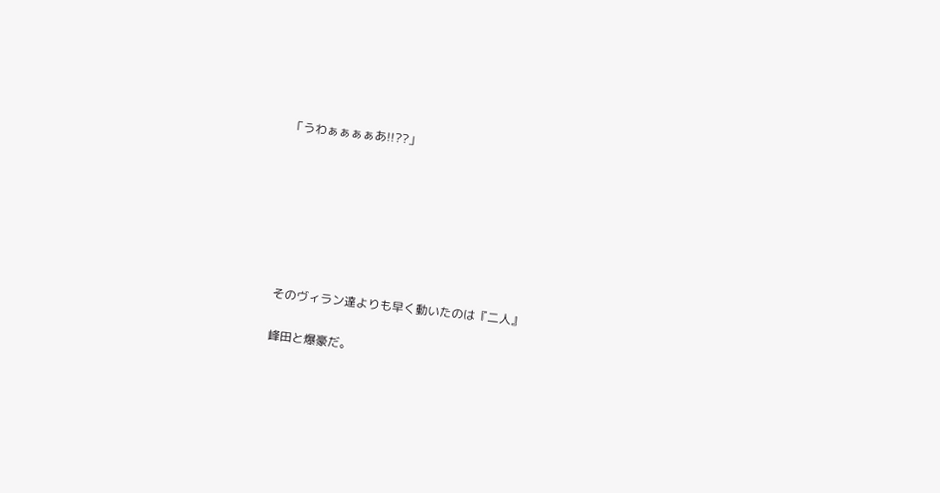「うわぁぁぁぁあ!!??」







そのヴィラン達よりも早く動いたのは『二人』

峰田と爆豪だ。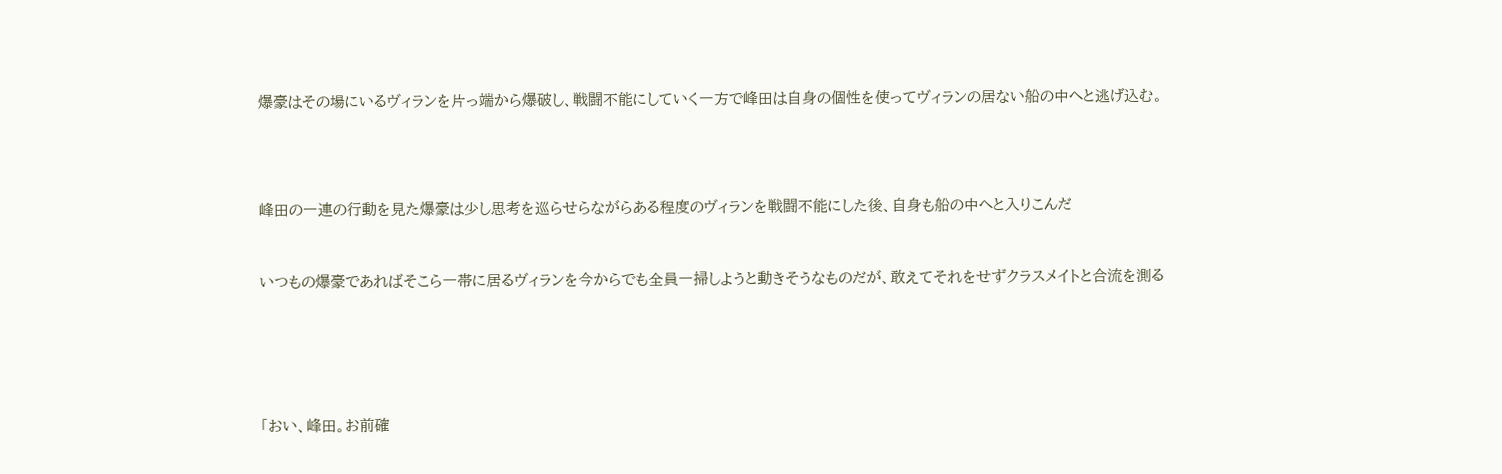爆豪はその場にいるヴィランを片っ端から爆破し、戦闘不能にしていく一方で峰田は自身の個性を使ってヴィランの居ない船の中へと逃げ込む。





峰田の一連の行動を見た爆豪は少し思考を巡らせらながらある程度のヴィランを戦闘不能にした後、自身も船の中へと入りこんだ



いつもの爆豪であればそこら一帯に居るヴィランを今からでも全員一掃しようと動きそうなものだが、敢えてそれをせずクラスメイトと合流を測る







「おい、峰田。お前確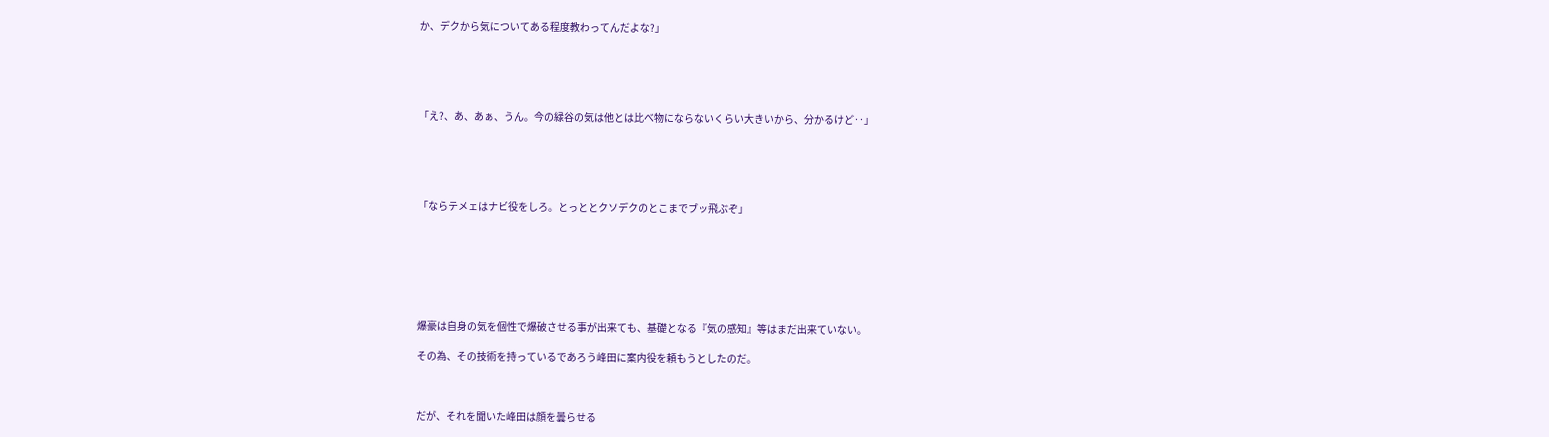か、デクから気についてある程度教わってんだよな?」





「え?、あ、あぁ、うん。今の緑谷の気は他とは比べ物にならないくらい大きいから、分かるけど‥」





「ならテメェはナビ役をしろ。とっととクソデクのとこまでブッ飛ぶぞ」







爆豪は自身の気を個性で爆破させる事が出来ても、基礎となる『気の感知』等はまだ出来ていない。

その為、その技術を持っているであろう峰田に案内役を頼もうとしたのだ。



だが、それを聞いた峰田は顔を曇らせる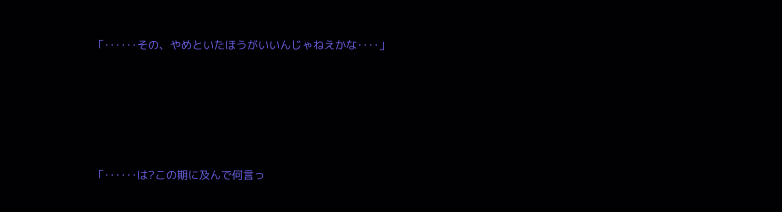「‥‥‥その、やめといたほうがいいんじゃねえかな‥‥」





「‥‥‥は?この期に及んで何言っ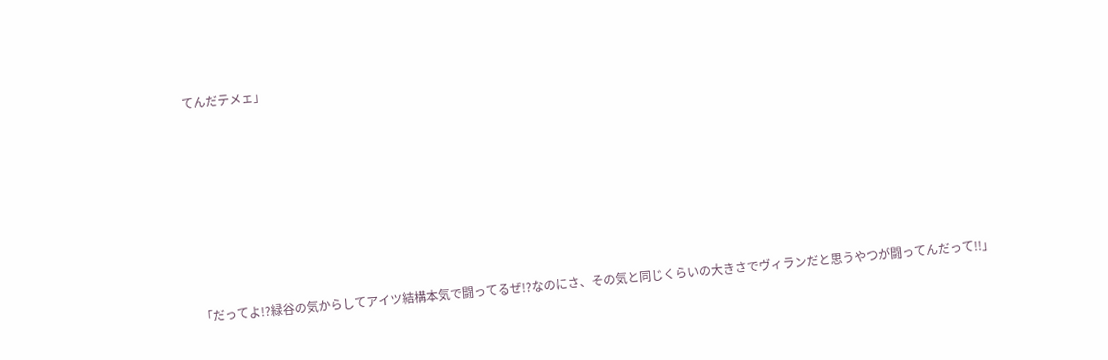てんだテメェ」







「だってよ!?緑谷の気からしてアイツ結構本気で闘ってるぜ!?なのにさ、その気と同じくらいの大きさでヴィランだと思うやつが闘ってんだって!!」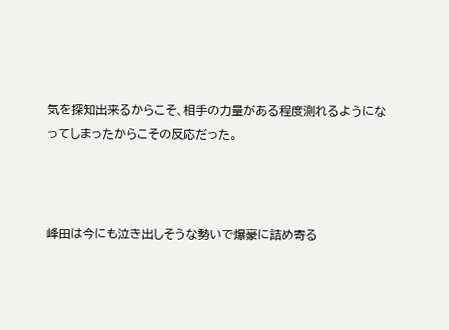気を探知出来るからこそ、相手の力量がある程度測れるようになってしまったからこその反応だった。



峰田は今にも泣き出しそうな勢いで爆豪に詰め寄る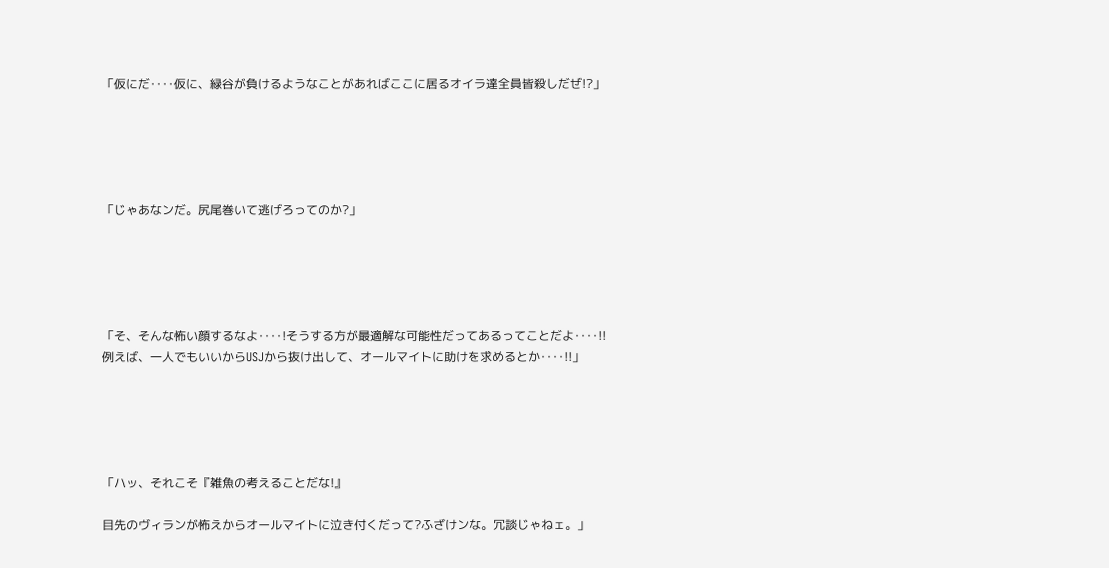「仮にだ‥‥仮に、緑谷が負けるようなことがあればここに居るオイラ達全員皆殺しだぜ!?」





「じゃあなンだ。尻尾巻いて逃げろってのか?」





「そ、そんな怖い顔するなよ‥‥!そうする方が最適解な可能性だってあるってことだよ‥‥!!例えば、一人でもいいからUSJから抜け出して、オールマイトに助けを求めるとか‥‥!!」





「ハッ、それこそ『雑魚の考えることだな!』

目先のヴィランが怖えからオールマイトに泣き付くだって?ふざけンな。冗談じゃねェ。」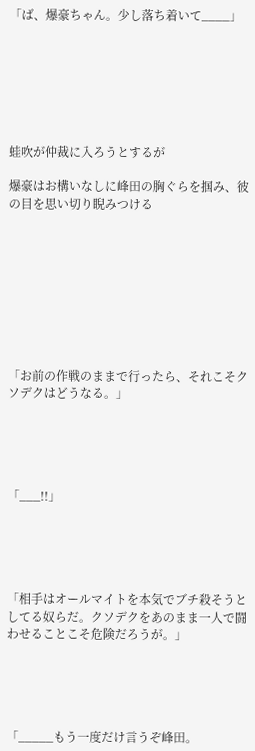「ば、爆豪ちゃん。少し落ち着いて____」







蛙吹が仲裁に入ろうとするが

爆豪はお構いなしに峰田の胸ぐらを掴み、彼の目を思い切り睨みつける









「お前の作戦のままで行ったら、それこそクソデクはどうなる。」





「___!!」





「相手はオールマイトを本気でブチ殺そうとしてる奴らだ。クソデクをあのまま一人で闘わせることこそ危険だろうが。」





「_____もう一度だけ言うぞ峰田。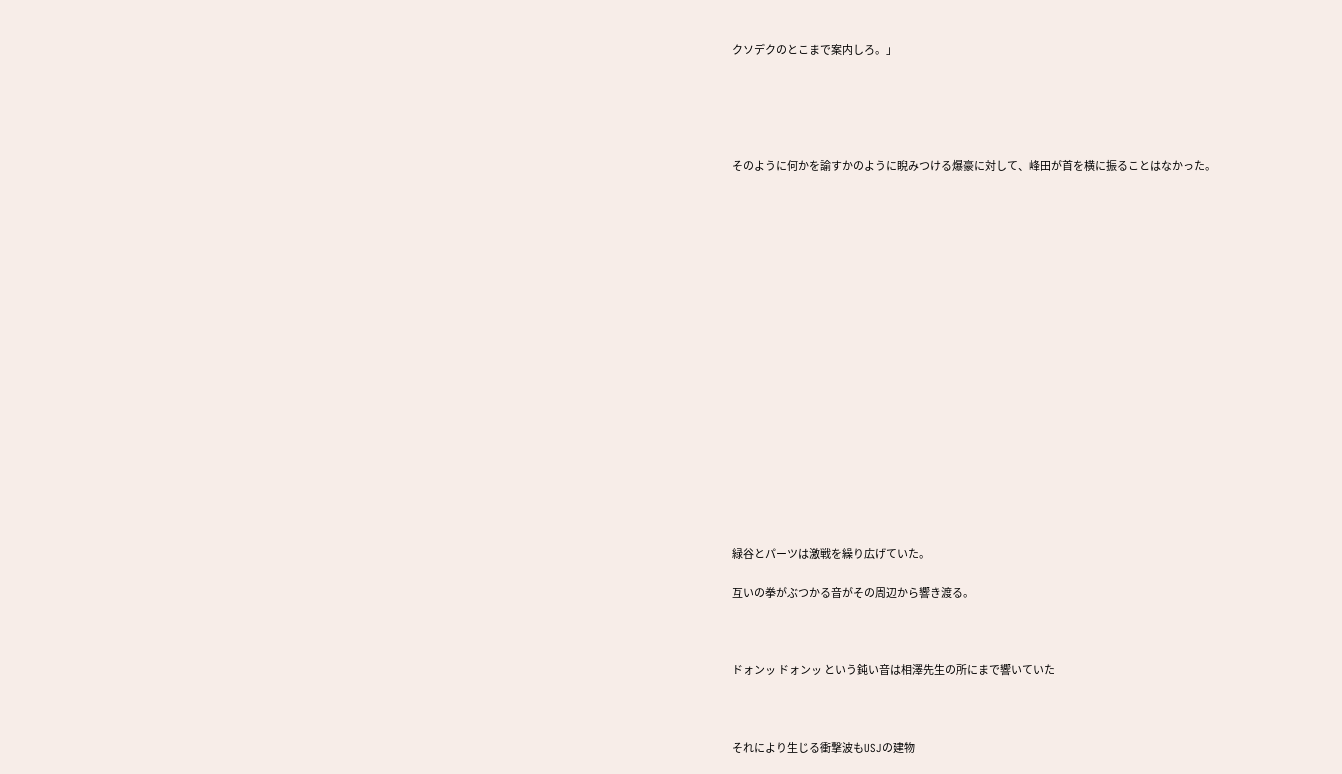クソデクのとこまで案内しろ。」





そのように何かを諭すかのように睨みつける爆豪に対して、峰田が首を横に振ることはなかった。



















緑谷とパーツは激戦を繰り広げていた。

互いの拳がぶつかる音がその周辺から響き渡る。



ドォンッ ドォンッ という鈍い音は相澤先生の所にまで響いていた



それにより生じる衝撃波もUSJの建物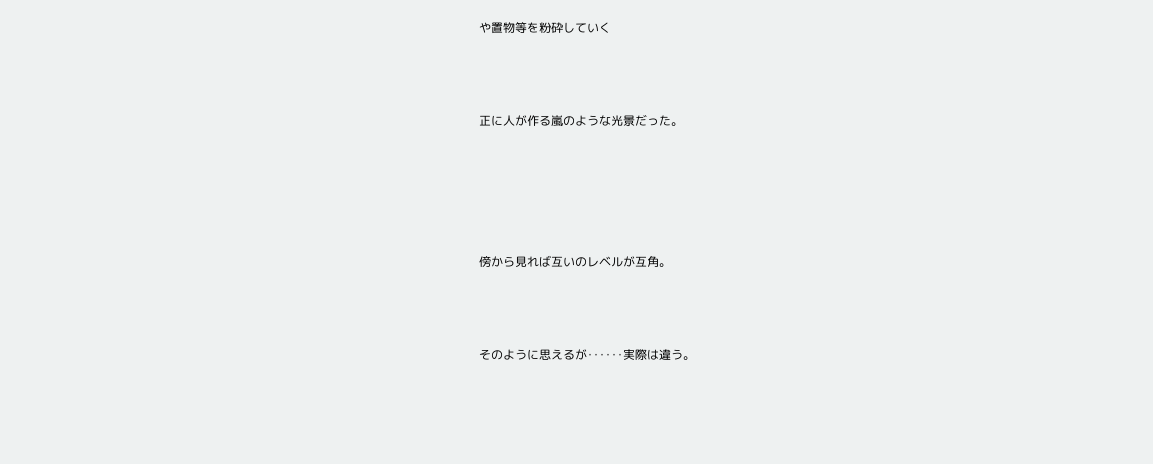や置物等を粉砕していく



正に人が作る嵐のような光景だった。





傍から見れば互いのレベルが互角。



そのように思えるが‥‥‥実際は違う。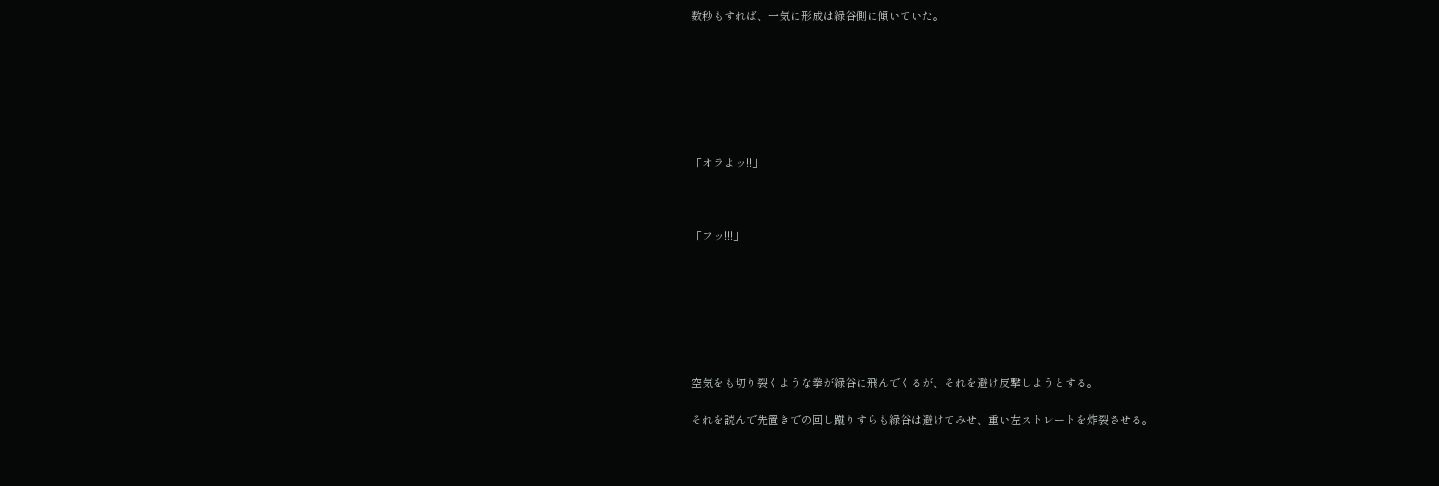数秒もすれば、一気に形成は緑谷側に傾いていた。







「オラよッ!!」



「フッ!!!」







空気をも切り裂くような拳が緑谷に飛んでくるが、それを避け反撃しようとする。

それを読んで先置きでの回し蹴りすらも緑谷は避けてみせ、重い左ストレートを炸裂させる。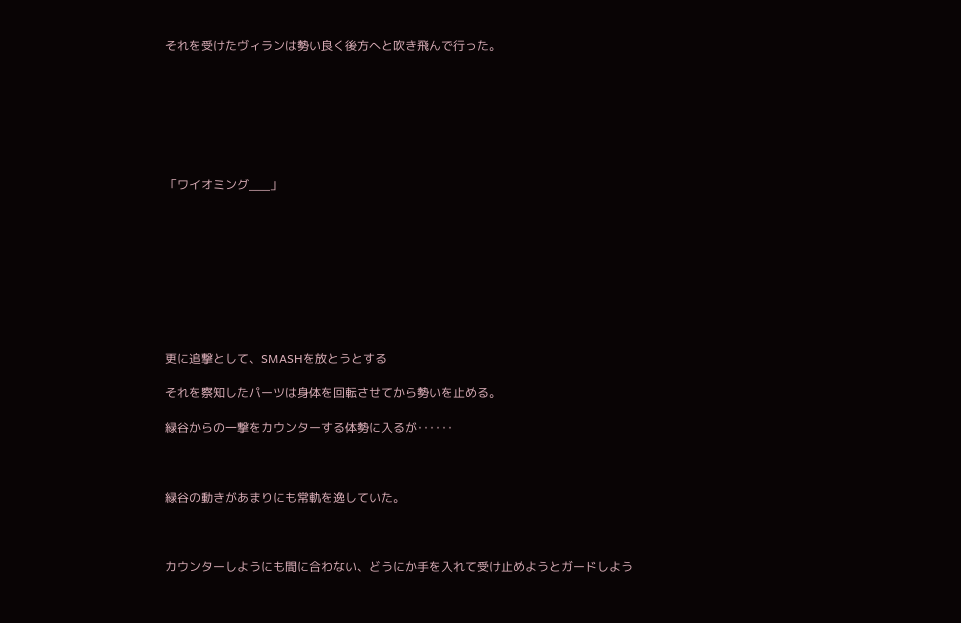それを受けたヴィランは勢い良く後方へと吹き飛んで行った。







「ワイオミング___」









更に追撃として、SMASHを放とうとする

それを察知したパーツは身体を回転させてから勢いを止める。

緑谷からの一撃をカウンターする体勢に入るが‥‥‥



緑谷の動きがあまりにも常軌を逸していた。



カウンターしようにも間に合わない、どうにか手を入れて受け止めようとガードしよう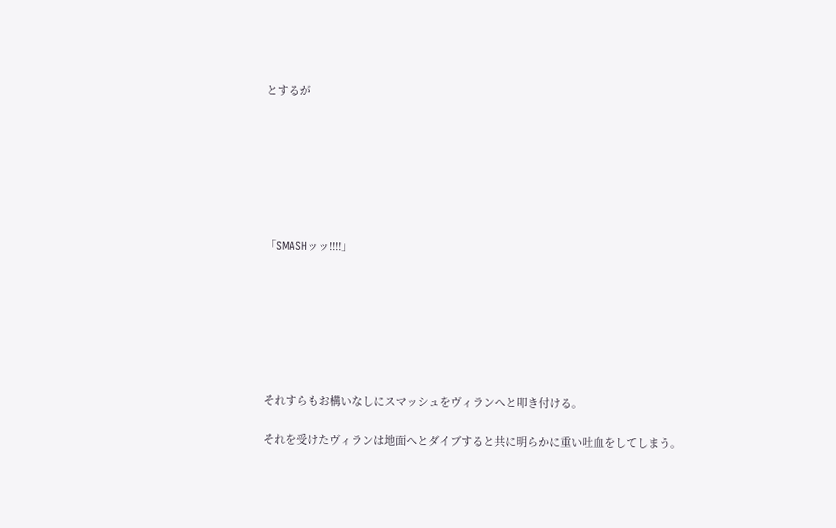とするが







「SMASHッッ!!!!」







それすらもお構いなしにスマッシュをヴィランへと叩き付ける。

それを受けたヴィランは地面へとダイブすると共に明らかに重い吐血をしてしまう。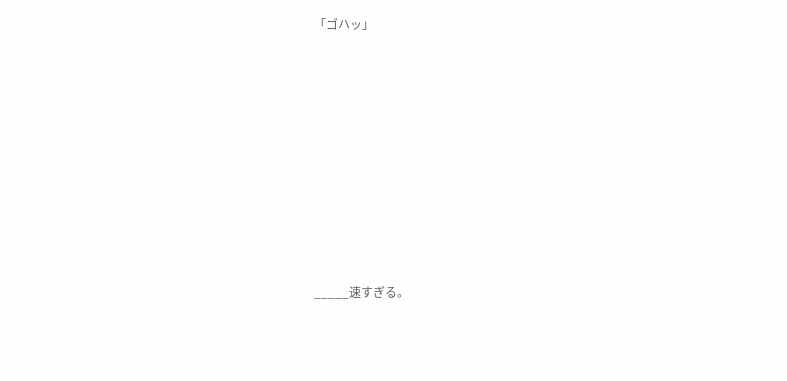「ゴハッ」









_____速すぎる。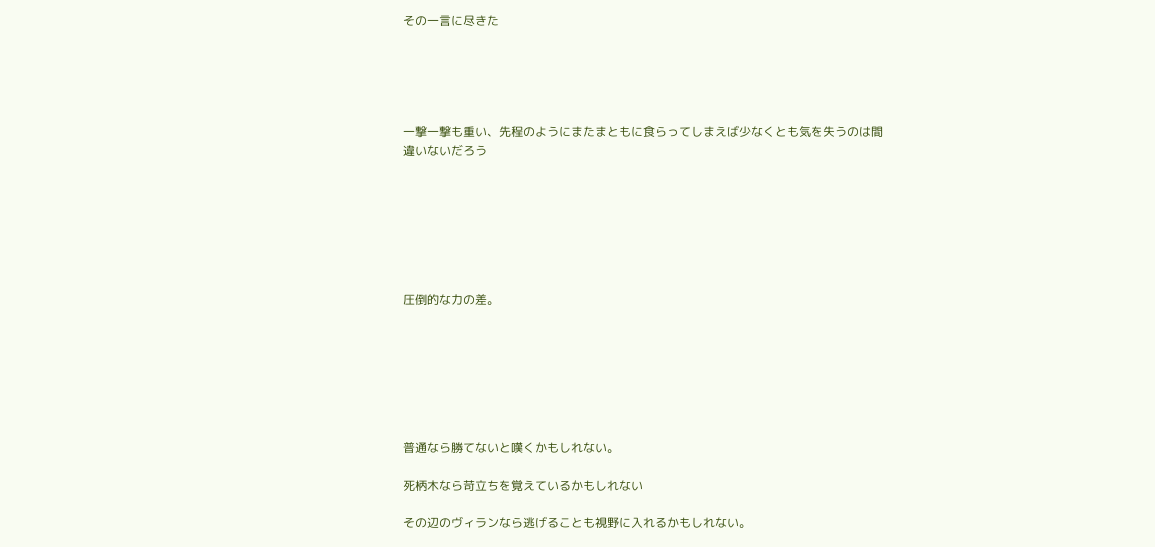その一言に尽きた





一撃一撃も重い、先程のようにまたまともに食らってしまえば少なくとも気を失うのは間違いないだろう







圧倒的な力の差。







普通なら勝てないと嘆くかもしれない。

死柄木なら苛立ちを覚えているかもしれない

その辺のヴィランなら逃げることも視野に入れるかもしれない。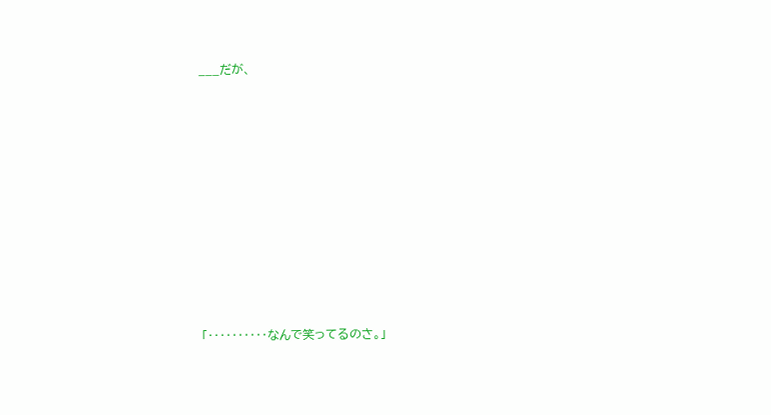___だが、











「‥‥‥‥‥なんで笑ってるのさ。」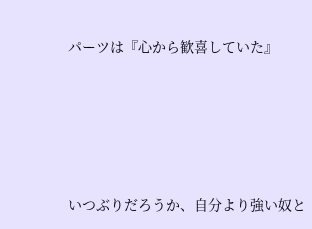パーツは『心から歓喜していた』





いつぶりだろうか、自分より強い奴と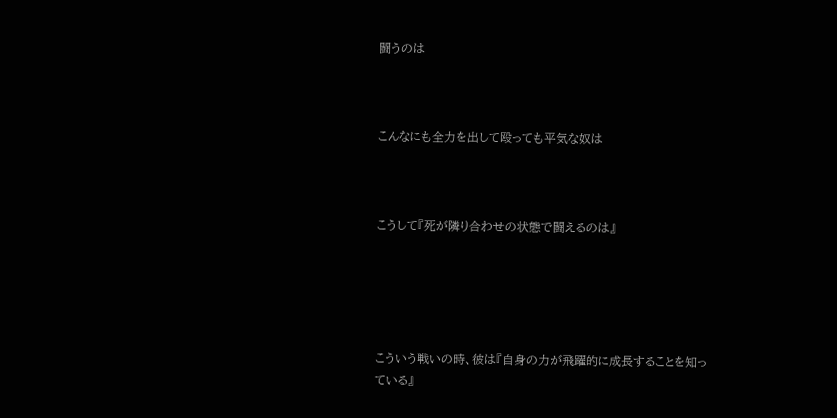闘うのは



こんなにも全力を出して殴っても平気な奴は



こうして『死が隣り合わせの状態で闘えるのは』





こういう戦いの時、彼は『自身の力が飛躍的に成長することを知っている』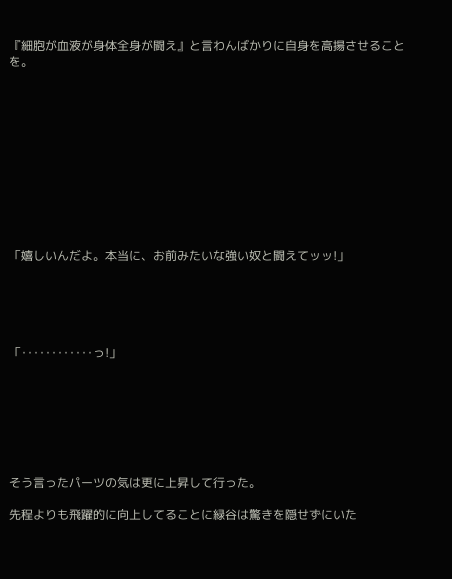『細胞が血液が身体全身が闘え』と言わんばかりに自身を高揚させることを。











「嬉しいんだよ。本当に、お前みたいな強い奴と闘えてッッ!」





「‥‥‥‥‥‥っ!」







そう言ったパーツの気は更に上昇して行った。

先程よりも飛躍的に向上してることに緑谷は驚きを隠せずにいた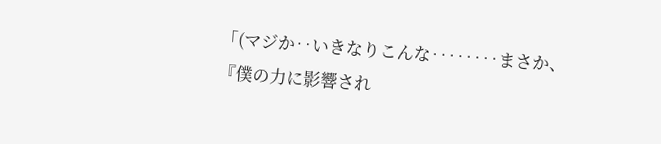「(マジか‥いきなりこんな‥‥‥‥まさか、『僕の力に影響され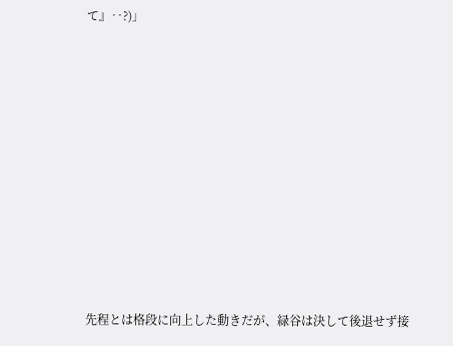て』‥?)」











先程とは格段に向上した動きだが、緑谷は決して後退せず接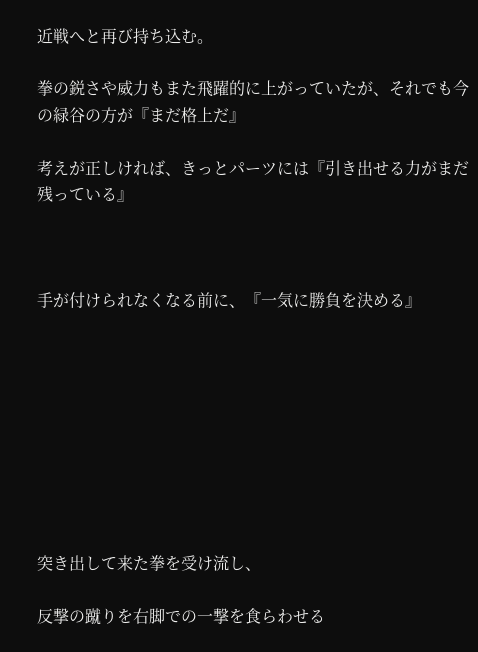近戦へと再び持ち込む。

拳の鋭さや威力もまた飛躍的に上がっていたが、それでも今の緑谷の方が『まだ格上だ』

考えが正しければ、きっとパーツには『引き出せる力がまだ残っている』



手が付けられなくなる前に、『一気に勝負を決める』









突き出して来た拳を受け流し、

反撃の蹴りを右脚での一撃を食らわせる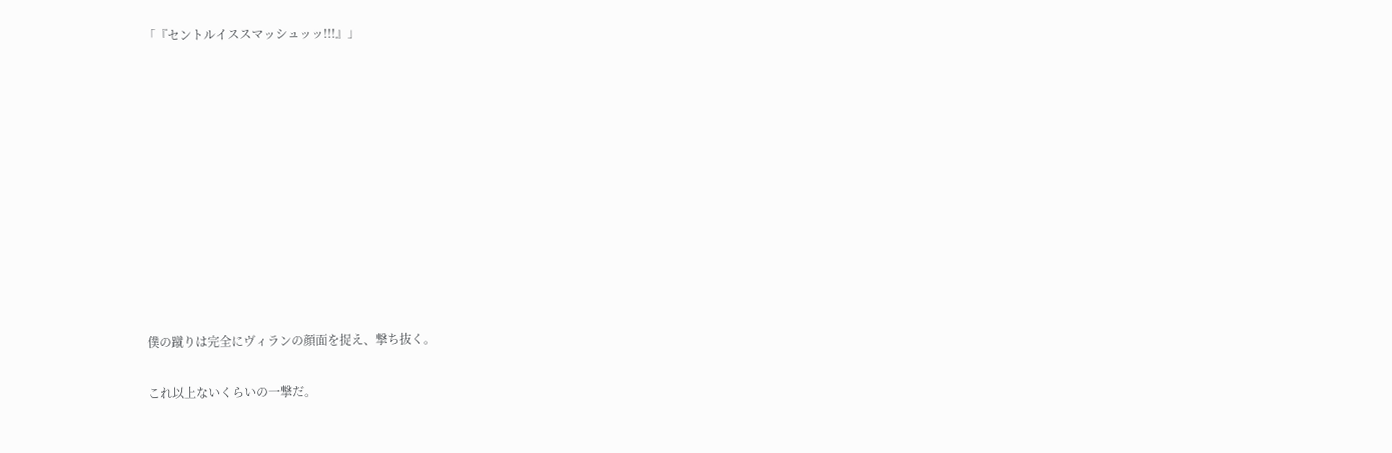「『セントルイススマッシュッッ!!!』」











僕の蹴りは完全にヴィランの顔面を捉え、撃ち抜く。

これ以上ないくらいの一撃だ。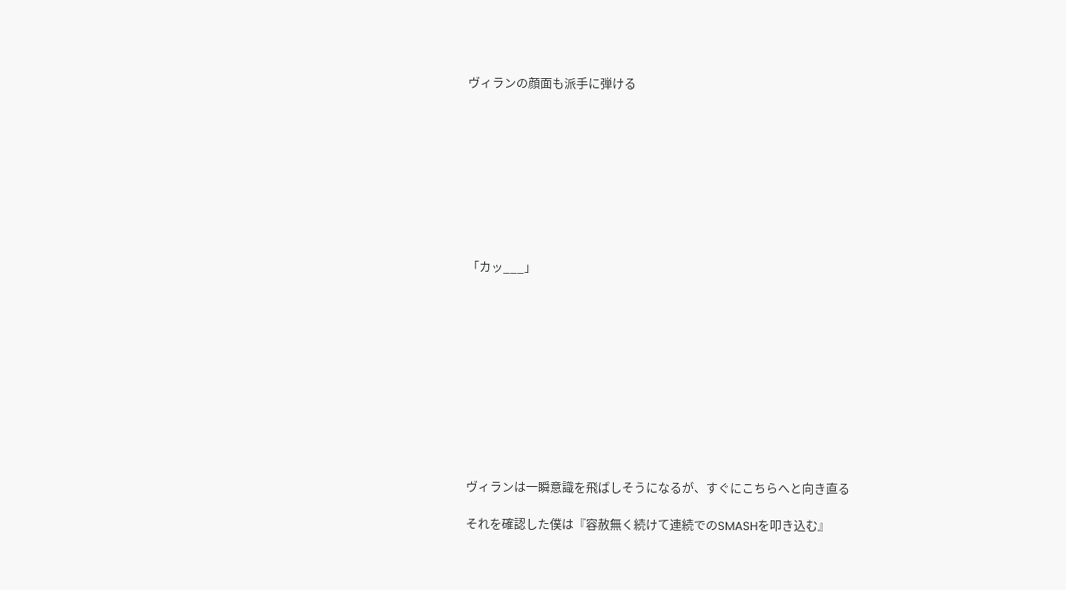ヴィランの顔面も派手に弾ける









「カッ___」











ヴィランは一瞬意識を飛ばしそうになるが、すぐにこちらへと向き直る

それを確認した僕は『容赦無く続けて連続でのSMASHを叩き込む』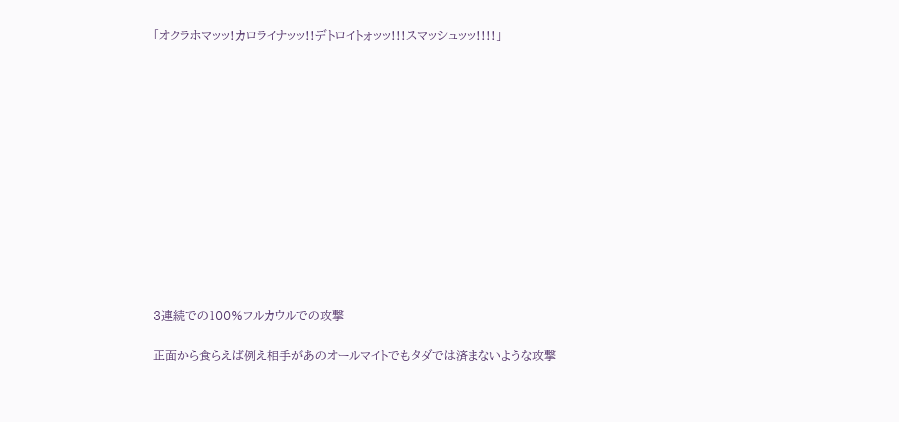「オクラホマッッ!カロライナッッ!!デトロイトォッッ!!!スマッシュッッ!!!!」













3連続での100%フルカウルでの攻撃

正面から食らえば例え相手があのオールマイトでもタダでは済まないような攻撃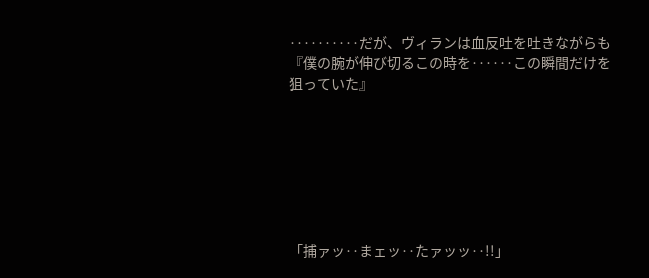‥‥‥‥‥だが、ヴィランは血反吐を吐きながらも『僕の腕が伸び切るこの時を‥‥‥この瞬間だけを狙っていた』







「捕ァッ‥まェッ‥たァッッ‥!!」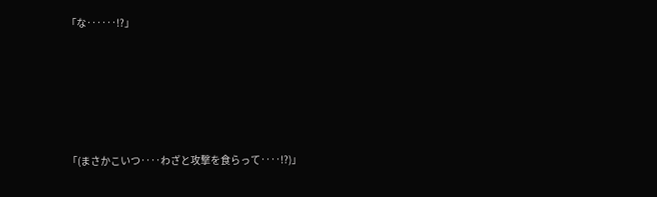「な‥‥‥!?」





「(まさかこいつ‥‥わざと攻撃を食らって‥‥!?)」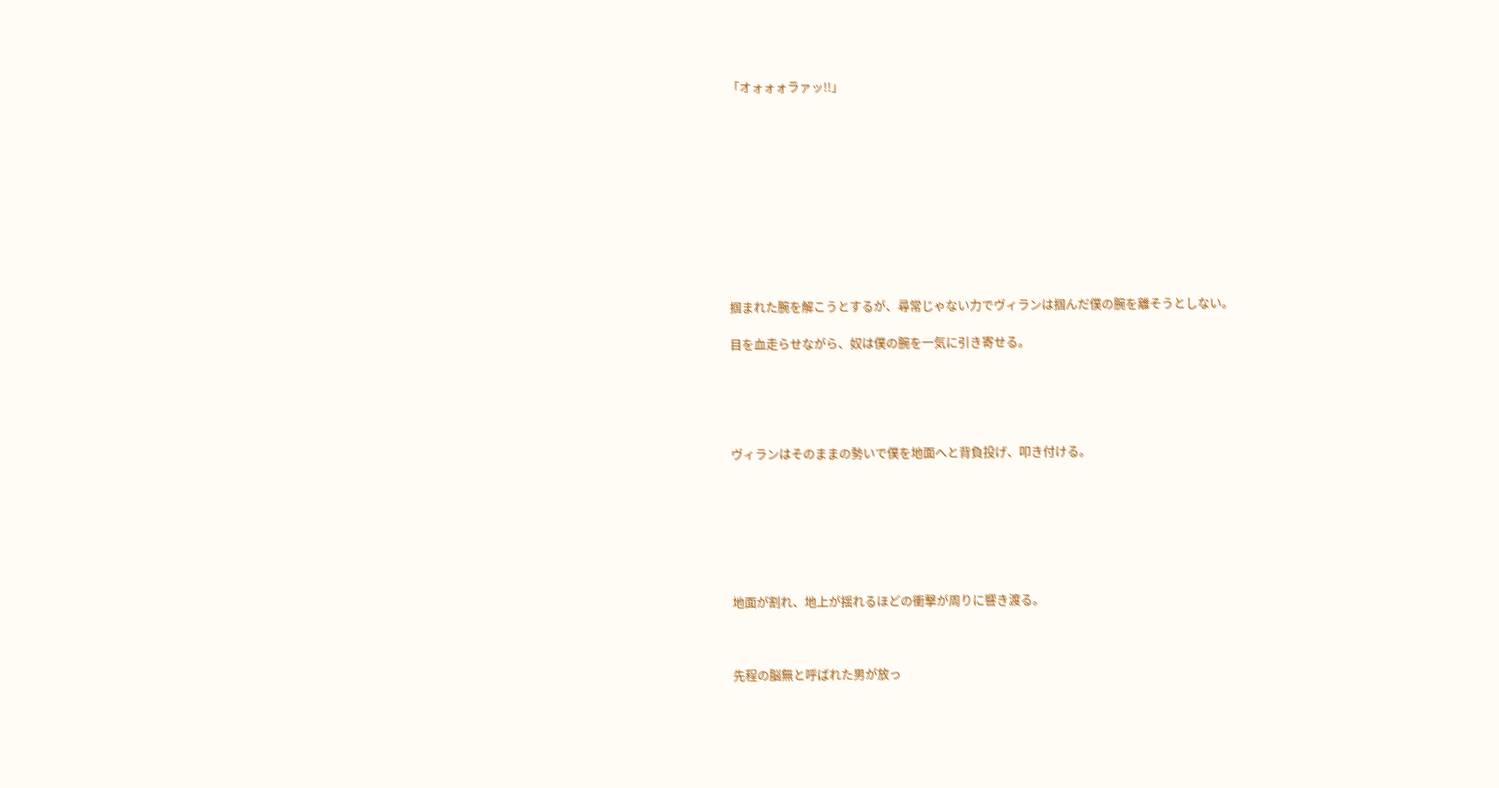「オォォォラァッ!!」











掴まれた腕を解こうとするが、尋常じゃない力でヴィランは掴んだ僕の腕を離そうとしない。

目を血走らせながら、奴は僕の腕を一気に引き寄せる。





ヴィランはそのままの勢いで僕を地面へと背負投げ、叩き付ける。







地面が割れ、地上が揺れるほどの衝撃が周りに響き渡る。



先程の脳無と呼ばれた男が放っ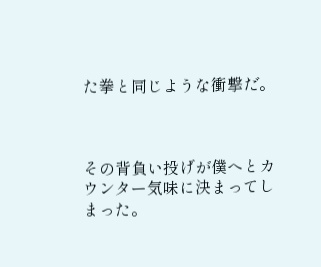た拳と同じような衝撃だ。



その背負い投げが僕へとカウンター気味に決まってしまった。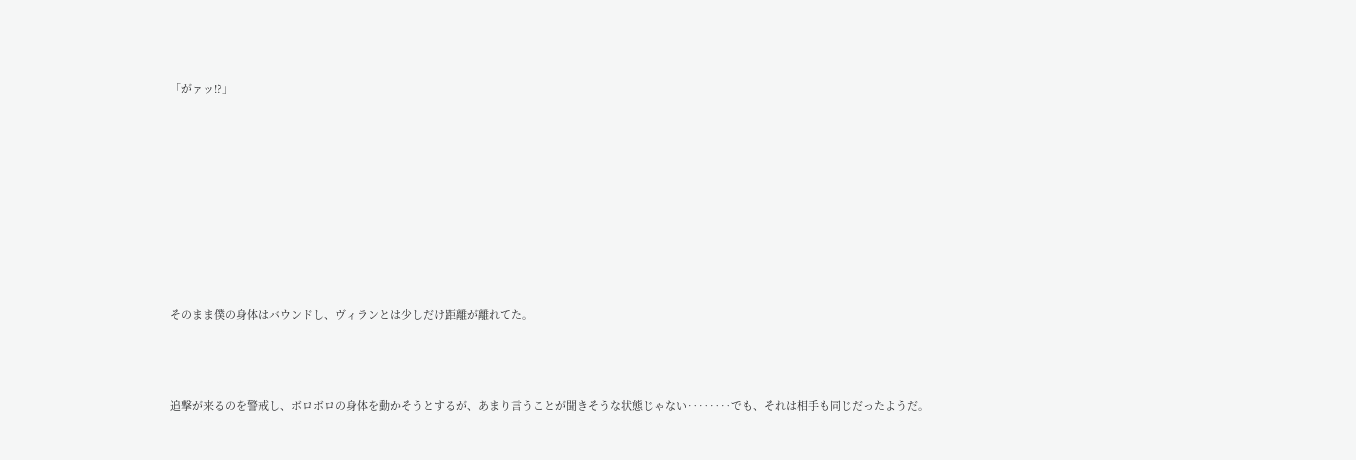「がァッ!?」









そのまま僕の身体はバウンドし、ヴィランとは少しだけ距離が離れてた。



追撃が来るのを警戒し、ボロボロの身体を動かそうとするが、あまり言うことが聞きそうな状態じゃない‥‥‥‥でも、それは相手も同じだったようだ。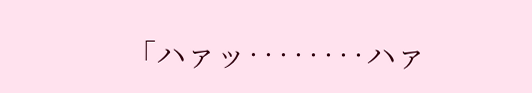「ハァッ‥‥‥‥ハァ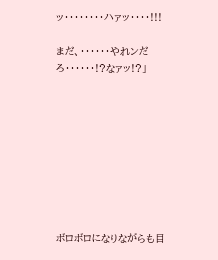ッ‥‥‥‥ハァッ‥‥!!!

まだ、‥‥‥やれンだろ‥‥‥!?なァッ!?」









ボロボロになりながらも目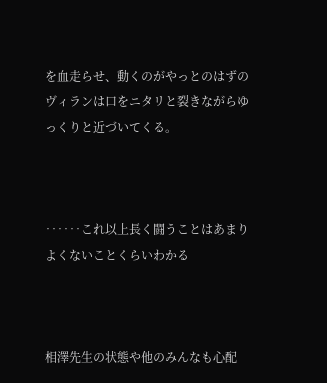を血走らせ、動くのがやっとのはずのヴィランは口をニタリと裂きながらゆっくりと近づいてくる。



‥‥‥これ以上長く闘うことはあまりよくないことくらいわかる



相澤先生の状態や他のみんなも心配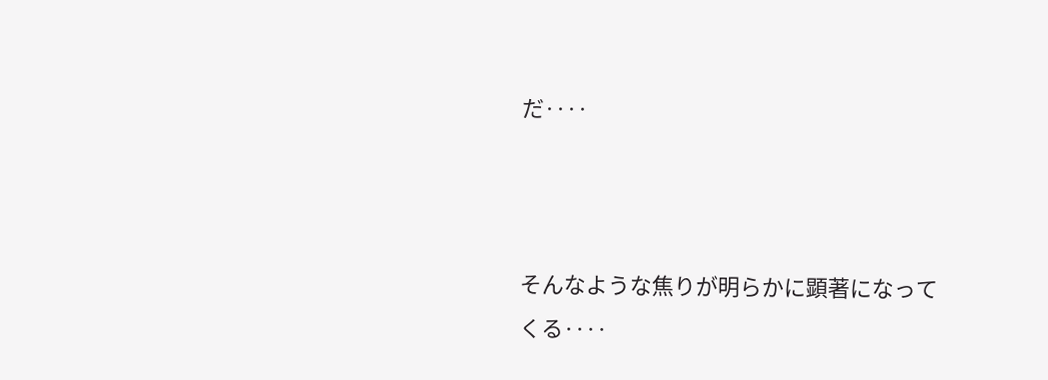だ‥‥



そんなような焦りが明らかに顕著になってくる‥‥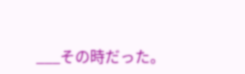___その時だった。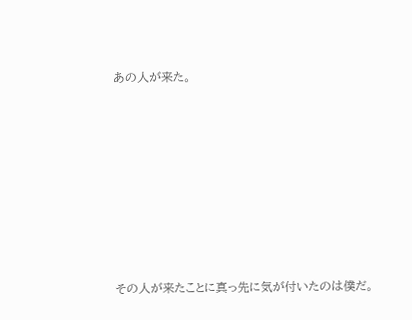あの人が来た。















その人が来たことに真っ先に気が付いたのは僕だ。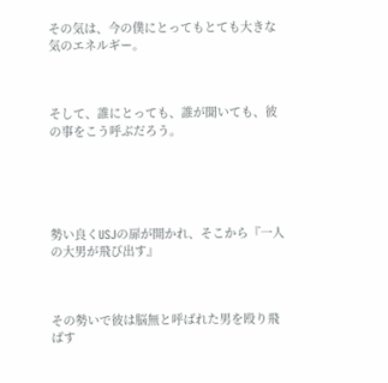その気は、今の僕にとってもとても大きな気のエネルギー。



そして、誰にとっても、誰が聞いても、彼の事をこう呼ぶだろう。





勢い良くUSJの扉が開かれ、そこから『一人の大男が飛び出す』



その勢いで彼は脳無と呼ばれた男を殴り飛ばす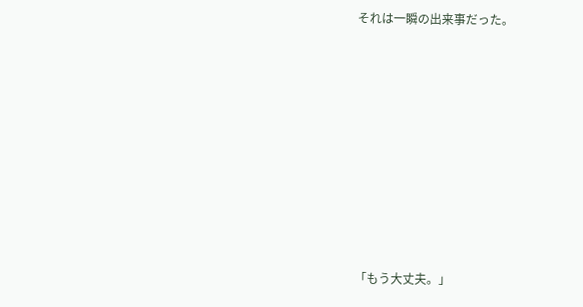それは一瞬の出来事だった。













「もう大丈夫。」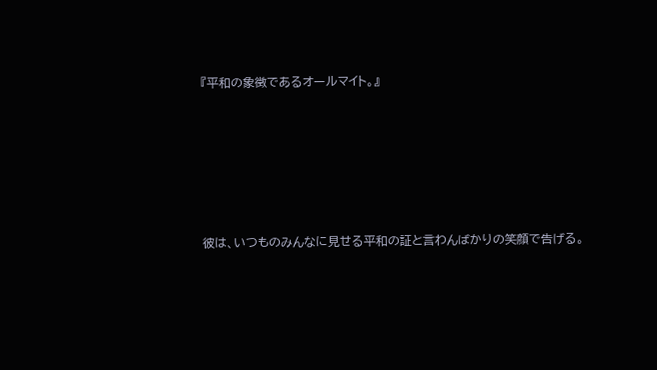『平和の象徴であるオールマイト。』







彼は、いつものみんなに見せる平和の証と言わんばかりの笑顔で告げる。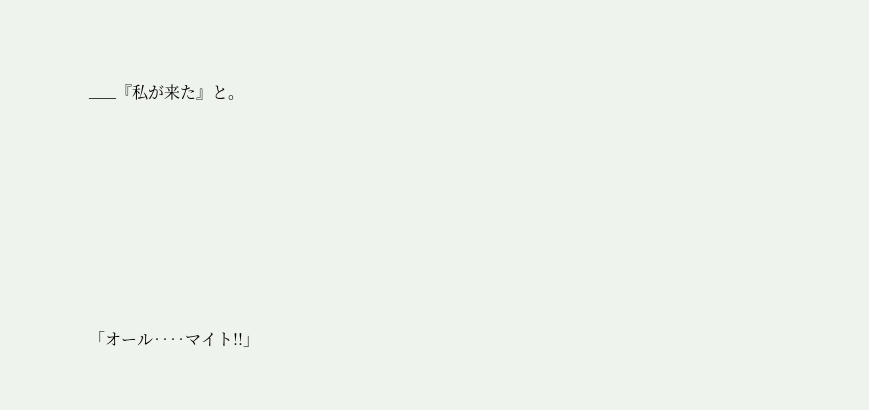___『私が来た』と。











「オール‥‥マイト!!」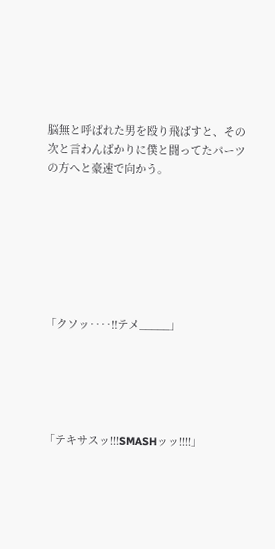脳無と呼ばれた男を殴り飛ばすと、その次と言わんばかりに僕と闘ってたパーツの方へと豪速で向かう。







「クソッ‥‥!!テメ_____」





「テキサスッ!!!SMASHッッ!!!!」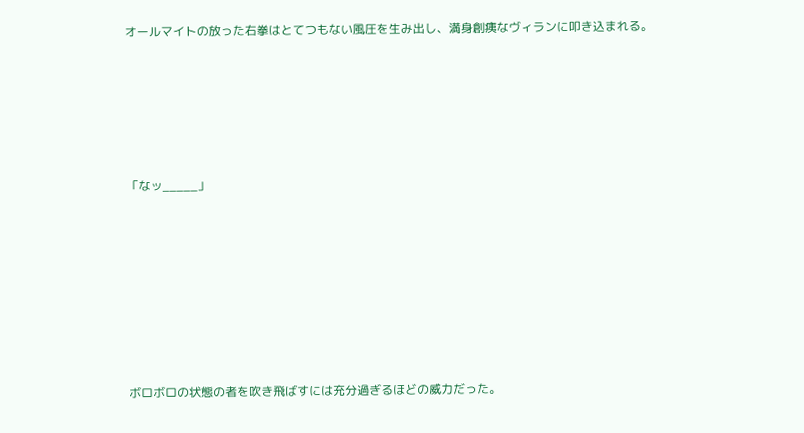オールマイトの放った右拳はとてつもない風圧を生み出し、満身創痍なヴィランに叩き込まれる。





「なッ_____」







ボロボロの状態の者を吹き飛ばすには充分過ぎるほどの威力だった。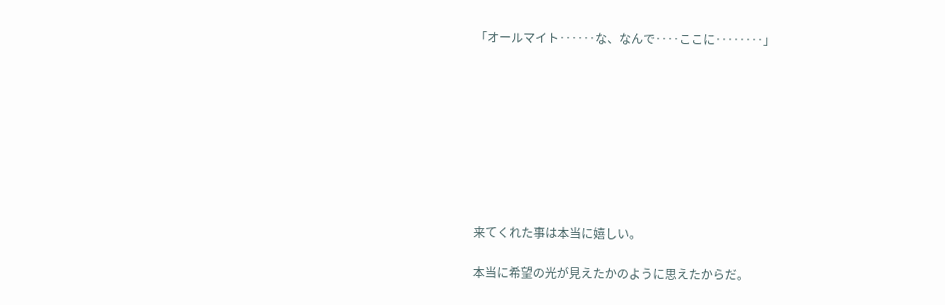「オールマイト‥‥‥な、なんで‥‥ここに‥‥‥‥」









来てくれた事は本当に嬉しい。

本当に希望の光が見えたかのように思えたからだ。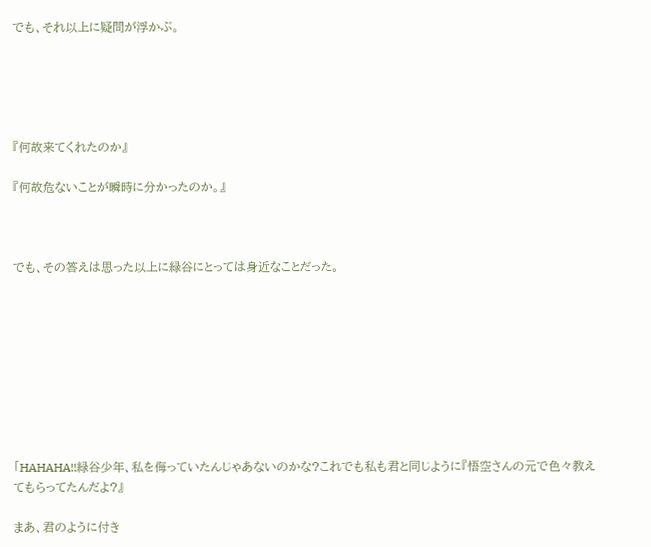でも、それ以上に疑問が浮かぶ。





『何故来てくれたのか』

『何故危ないことが瞬時に分かったのか。』



でも、その答えは思った以上に緑谷にとっては身近なことだった。









「HAHAHA!!緑谷少年、私を侮っていたんじゃあないのかな?これでも私も君と同じように『悟空さんの元で色々教えてもらってたんだよ?』

まあ、君のように付き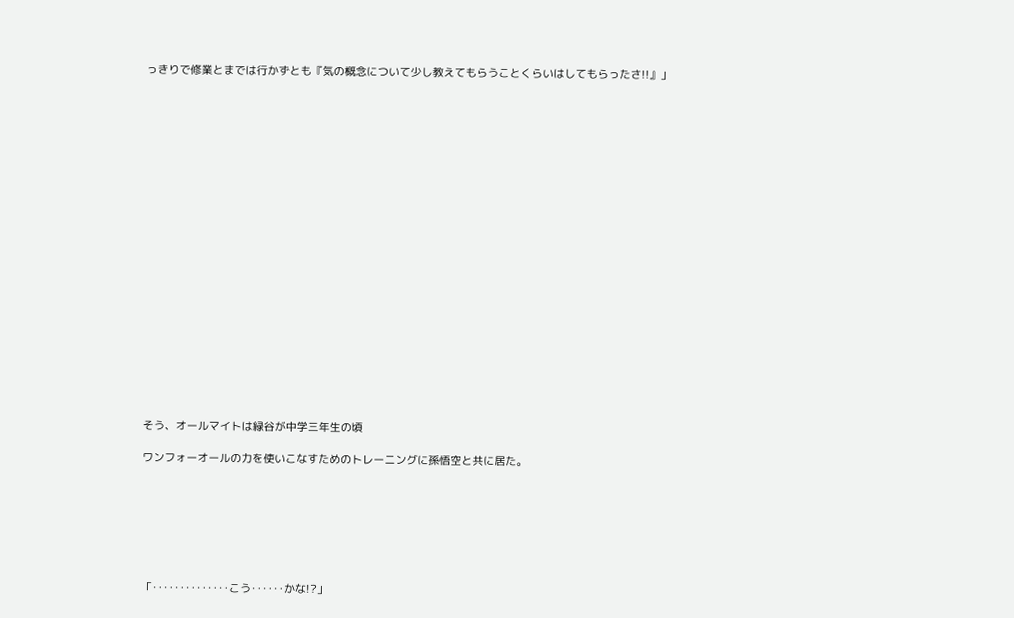っきりで修業とまでは行かずとも『気の概念について少し教えてもらうことくらいはしてもらったさ!!』」





















そう、オールマイトは緑谷が中学三年生の頃

ワンフォーオールの力を使いこなすためのトレーニングに孫悟空と共に居た。







「‥‥‥‥‥‥‥こう‥‥‥かな!?」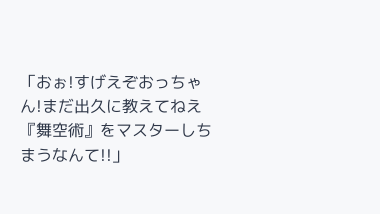「おぉ!すげえぞおっちゃん!まだ出久に教えてねえ『舞空術』をマスターしちまうなんて!!」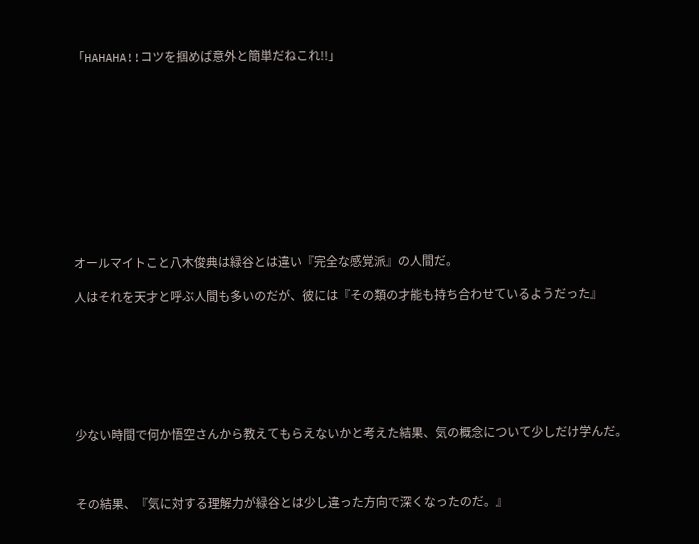「HAHAHA!!コツを掴めば意外と簡単だねこれ!!」











オールマイトこと八木俊典は緑谷とは違い『完全な感覚派』の人間だ。

人はそれを天才と呼ぶ人間も多いのだが、彼には『その類の才能も持ち合わせているようだった』







少ない時間で何か悟空さんから教えてもらえないかと考えた結果、気の概念について少しだけ学んだ。



その結果、『気に対する理解力が緑谷とは少し違った方向で深くなったのだ。』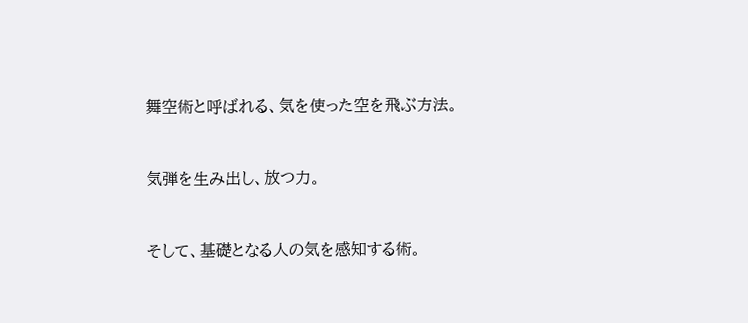舞空術と呼ばれる、気を使った空を飛ぶ方法。



気弾を生み出し、放つ力。



そして、基礎となる人の気を感知する術。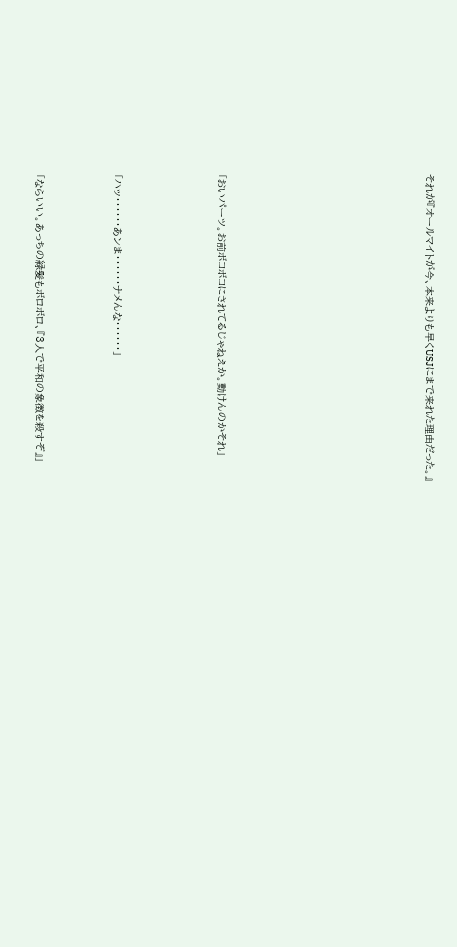それが『オールマイトが今、本来よりも早くUSJにまで来れた理由だった。』















「おいパーツ。お前ボコボコにされてるじゃねえか。動けんのかそれ」







「ハッ‥‥‥あンま‥‥‥ナメんな‥‥‥」





「ならいい。あっちの緑髪もボロボロ、『3人で平和の象徴を殺すぞ』」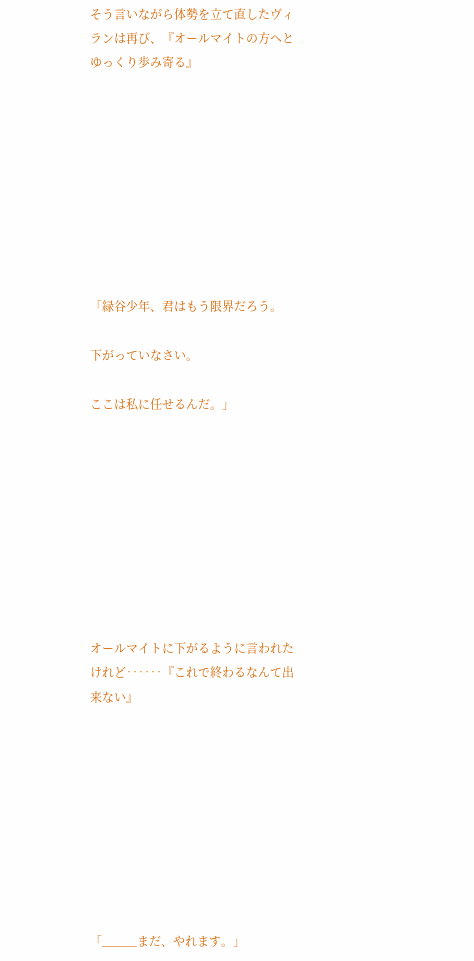そう言いながら体勢を立て直したヴィランは再び、『オールマイトの方へとゆっくり歩み寄る』









「緑谷少年、君はもう限界だろう。

下がっていなさい。

ここは私に任せるんだ。」









オールマイトに下がるように言われたけれど‥‥‥『これで終わるなんて出来ない』









「_____まだ、やれます。」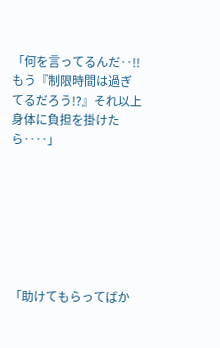「何を言ってるんだ‥!!もう『制限時間は過ぎてるだろう!?』それ以上身体に負担を掛けたら‥‥」







「助けてもらってばか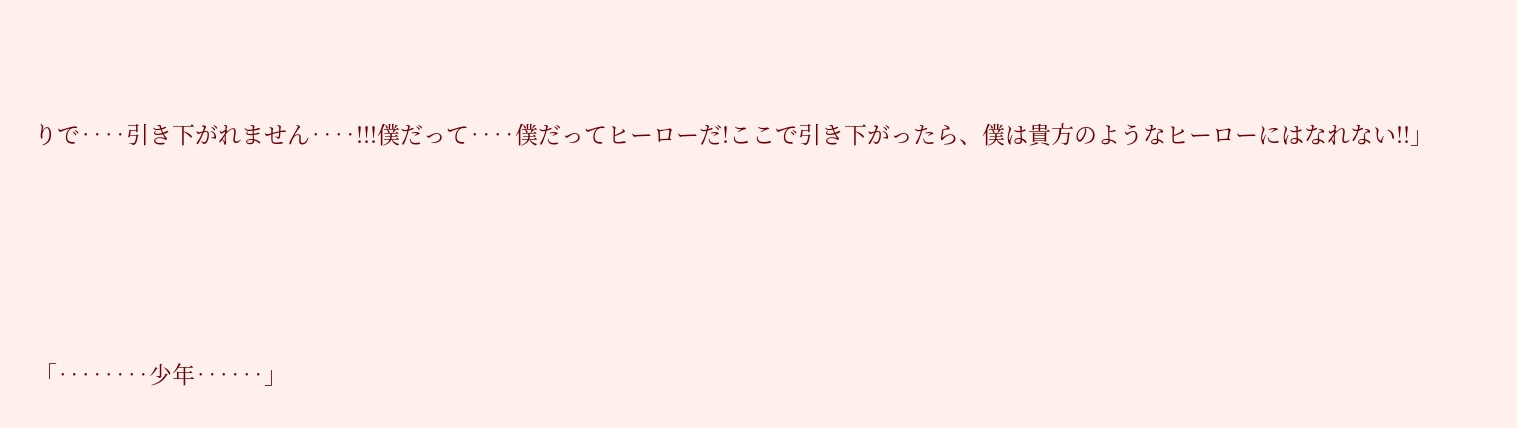りで‥‥引き下がれません‥‥!!!僕だって‥‥僕だってヒーローだ!ここで引き下がったら、僕は貴方のようなヒーローにはなれない!!」





「‥‥‥‥少年‥‥‥」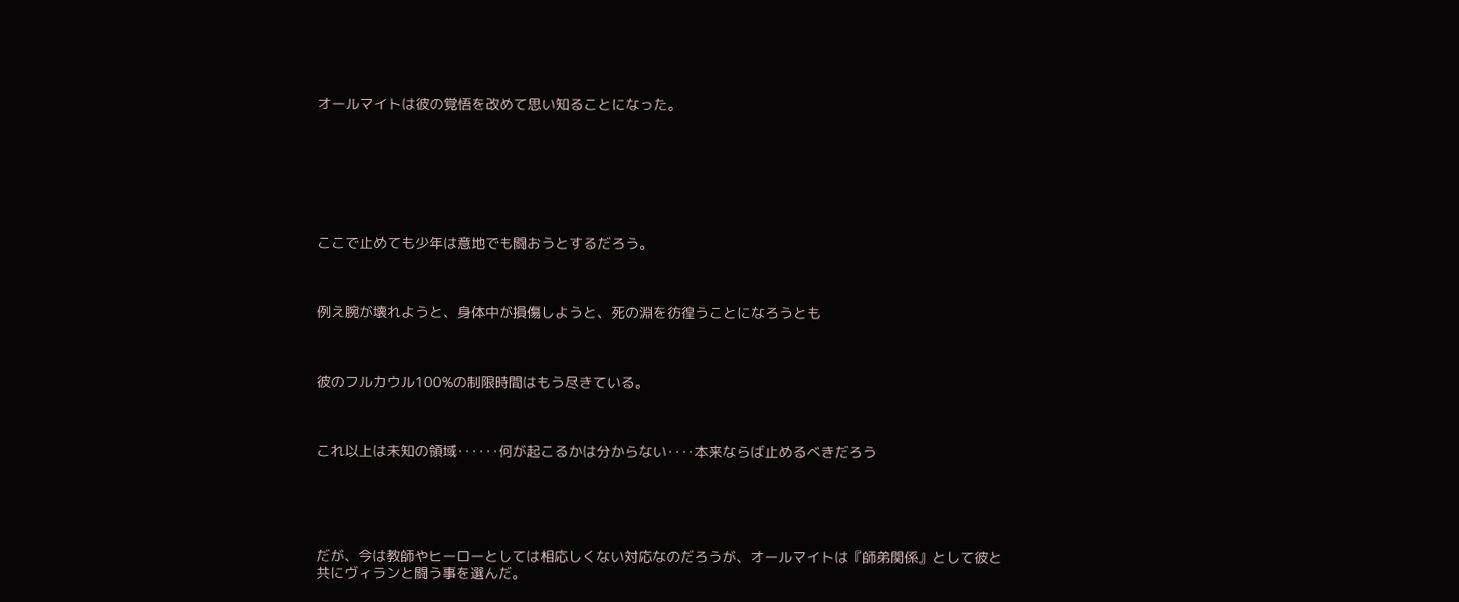オールマイトは彼の覚悟を改めて思い知ることになった。







ここで止めても少年は意地でも闘おうとするだろう。



例え腕が壊れようと、身体中が損傷しようと、死の淵を彷徨うことになろうとも



彼のフルカウル100%の制限時間はもう尽きている。



これ以上は未知の領域‥‥‥何が起こるかは分からない‥‥本来ならば止めるべきだろう





だが、今は教師やヒーローとしては相応しくない対応なのだろうが、オールマイトは『師弟関係』として彼と共にヴィランと闘う事を選んだ。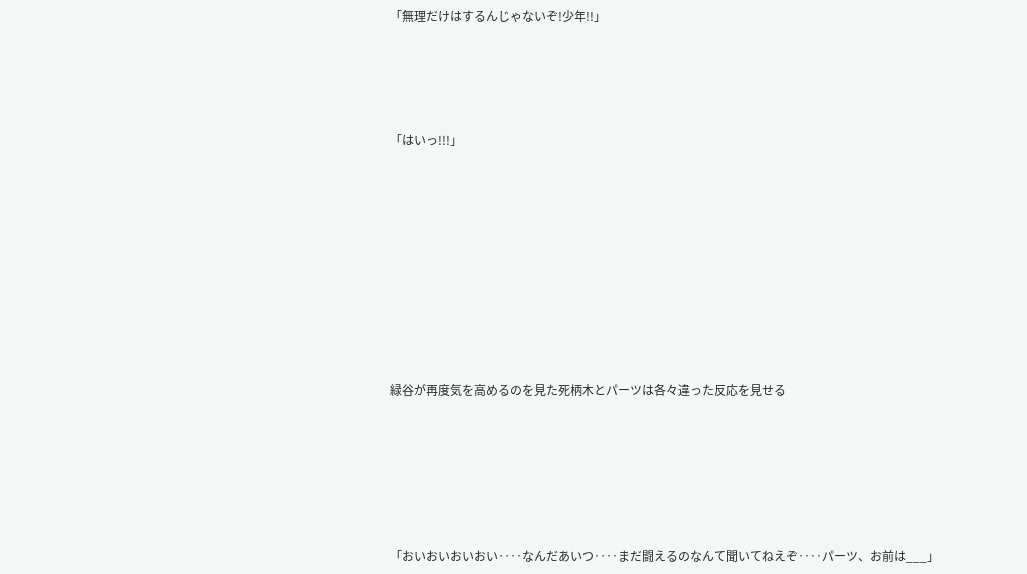「無理だけはするんじゃないぞ!少年!!」





「はいっ!!!」











緑谷が再度気を高めるのを見た死柄木とパーツは各々違った反応を見せる







「おいおいおいおい‥‥なんだあいつ‥‥まだ闘えるのなんて聞いてねえぞ‥‥パーツ、お前は___」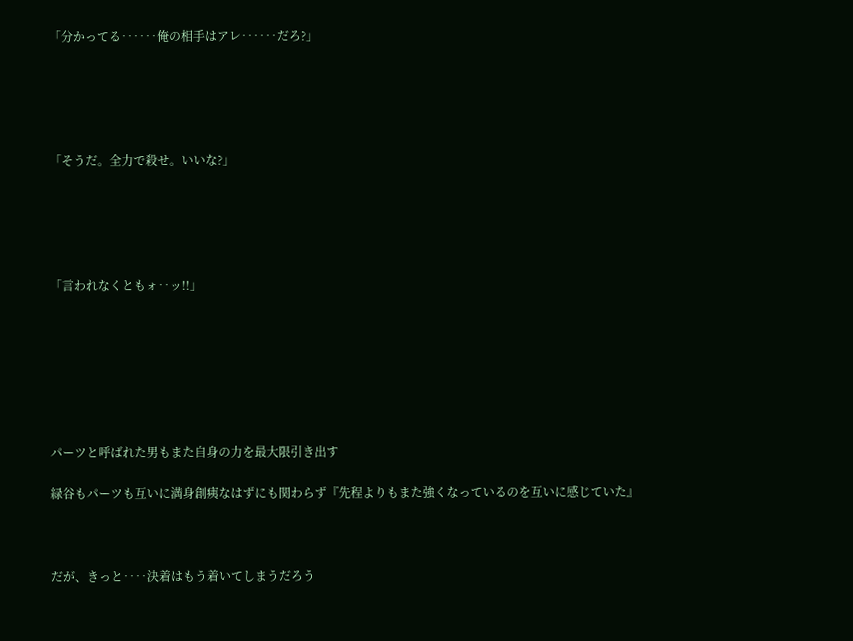「分かってる‥‥‥俺の相手はアレ‥‥‥だろ?」





「そうだ。全力で殺せ。いいな?」





「言われなくともォ‥ッ!!」







パーツと呼ばれた男もまた自身の力を最大限引き出す

緑谷もパーツも互いに満身創痍なはずにも関わらず『先程よりもまた強くなっているのを互いに感じていた』



だが、きっと‥‥決着はもう着いてしまうだろう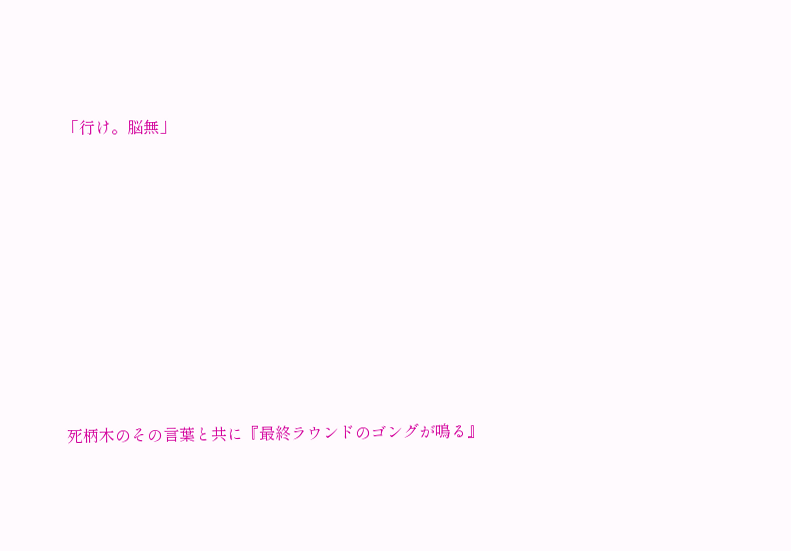「行け。脳無」









死柄木のその言葉と共に『最終ラウンドのゴングが鳴る』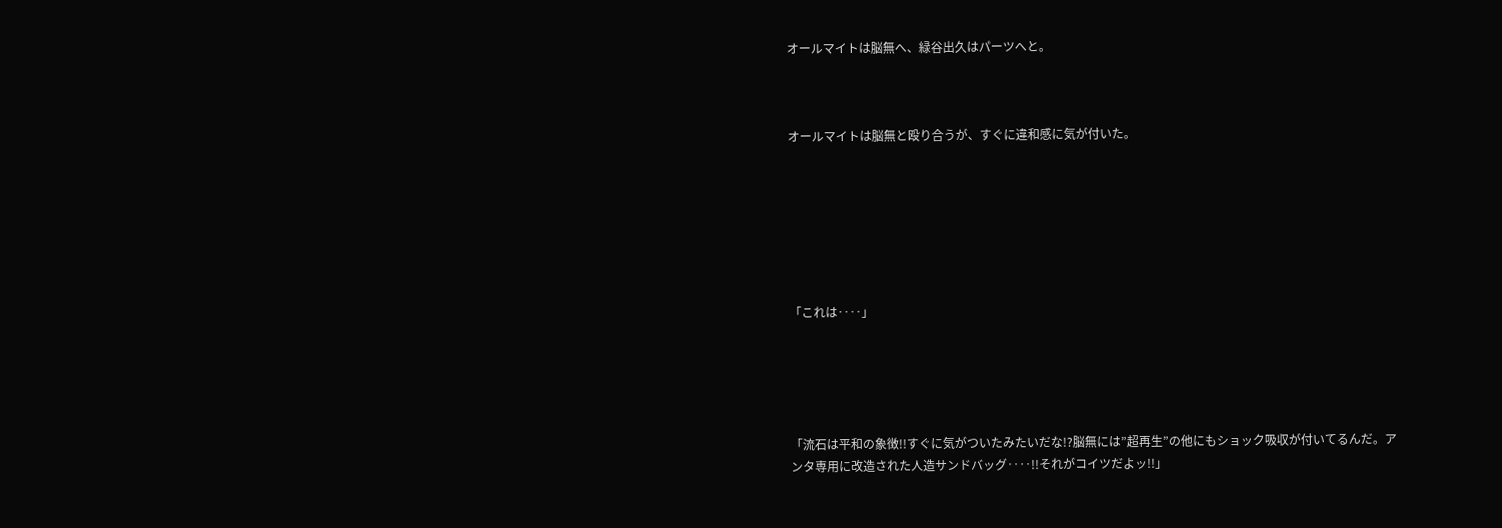オールマイトは脳無へ、緑谷出久はパーツへと。



オールマイトは脳無と殴り合うが、すぐに違和感に気が付いた。







「これは‥‥」





「流石は平和の象徴!!すぐに気がついたみたいだな!?脳無には”超再生”の他にもショック吸収が付いてるんだ。アンタ専用に改造された人造サンドバッグ‥‥!!それがコイツだよッ!!」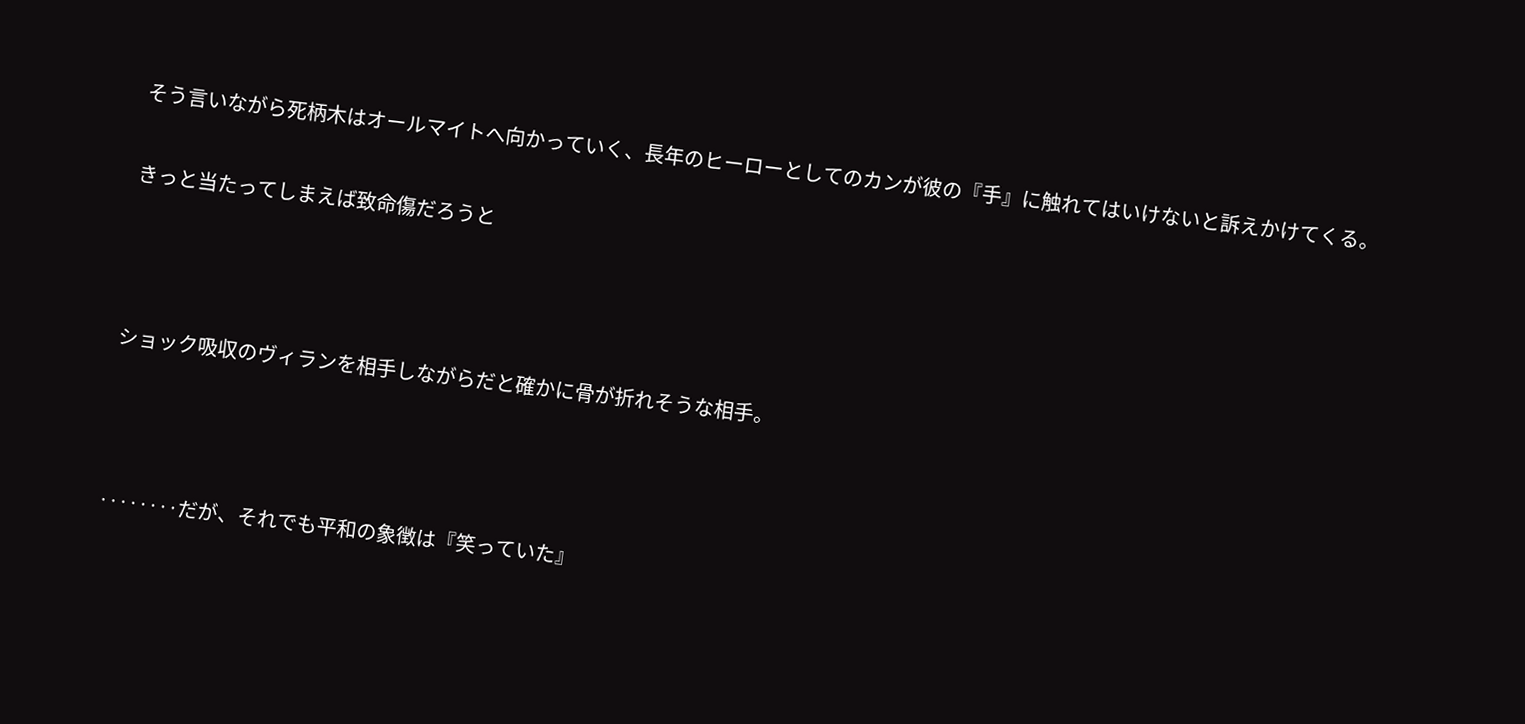そう言いながら死柄木はオールマイトへ向かっていく、長年のヒーローとしてのカンが彼の『手』に触れてはいけないと訴えかけてくる。

きっと当たってしまえば致命傷だろうと



ショック吸収のヴィランを相手しながらだと確かに骨が折れそうな相手。



‥‥‥‥だが、それでも平和の象徴は『笑っていた』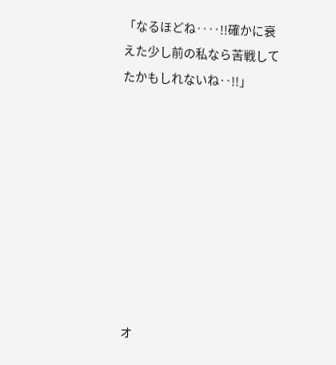「なるほどね‥‥!!確かに衰えた少し前の私なら苦戦してたかもしれないね‥!!」









オ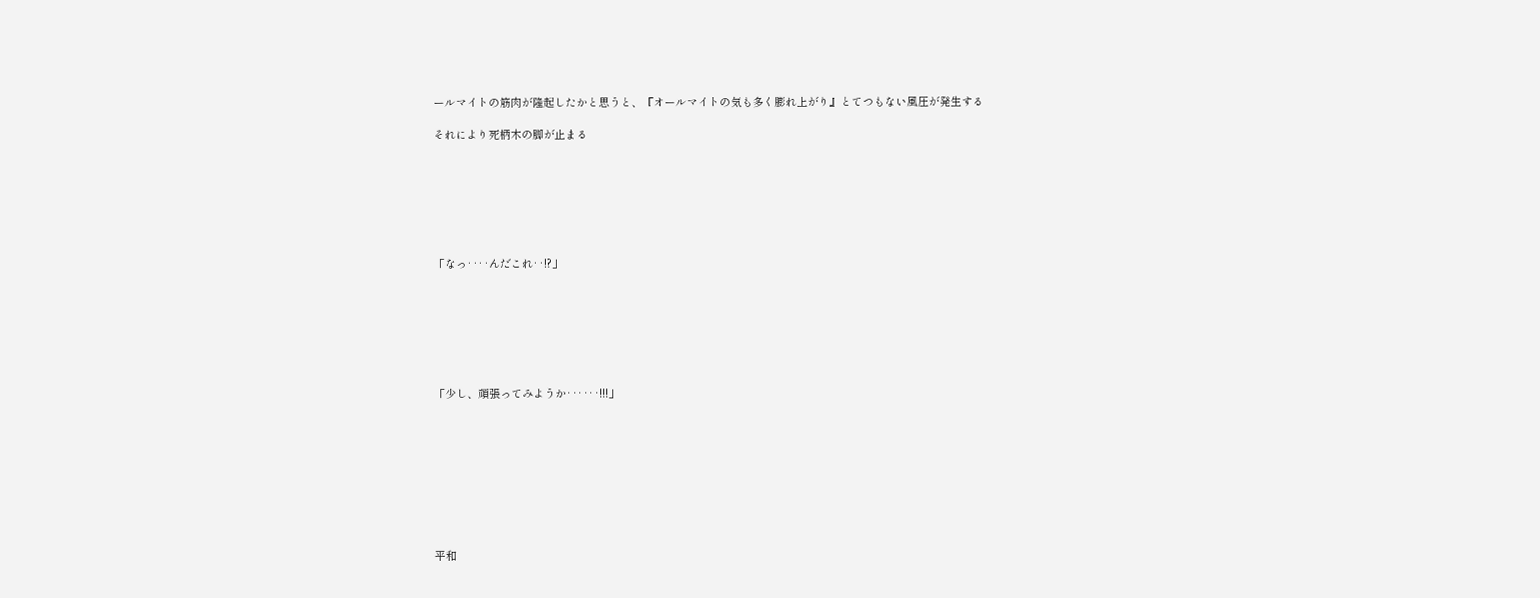ールマイトの筋肉が隆起したかと思うと、『オールマイトの気も多く膨れ上がり』とてつもない風圧が発生する

それにより死柄木の脚が止まる







「なっ‥‥んだこれ‥!?」







「少し、頑張ってみようか‥‥‥!!!」









平和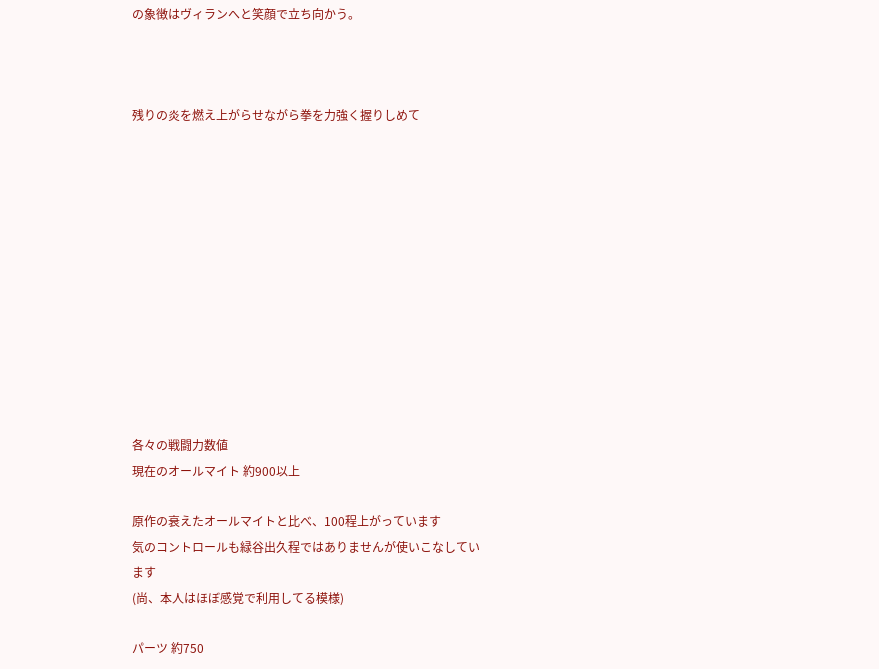の象徴はヴィランへと笑顔で立ち向かう。



残りの炎を燃え上がらせながら拳を力強く握りしめて












各々の戦闘力数値
現在のオールマイト 約900以上

原作の衰えたオールマイトと比べ、100程上がっています
気のコントロールも緑谷出久程ではありませんが使いこなしています
(尚、本人はほぼ感覚で利用してる模様)

パーツ 約750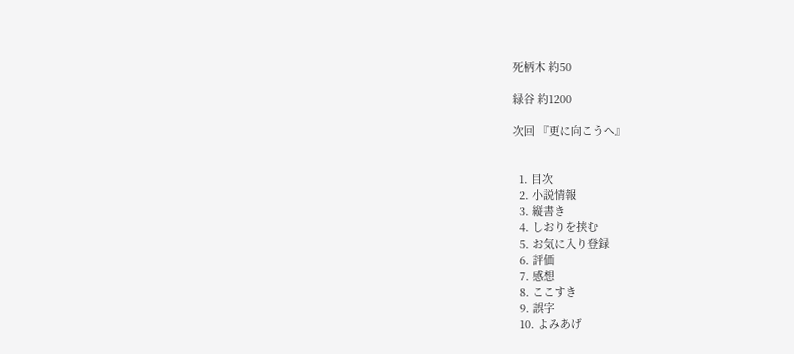死柄木 約50

緑谷 約1200

次回 『更に向こうへ』


  1. 目次
  2. 小説情報
  3. 縦書き
  4. しおりを挟む
  5. お気に入り登録
  6. 評価
  7. 感想
  8. ここすき
  9. 誤字
  10. よみあげ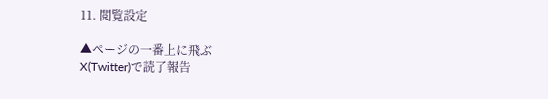11. 閲覧設定

▲ページの一番上に飛ぶ
X(Twitter)で読了報告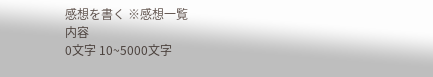感想を書く ※感想一覧
内容
0文字 10~5000文字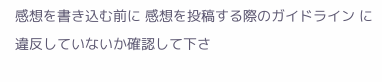感想を書き込む前に 感想を投稿する際のガイドライン に違反していないか確認して下さ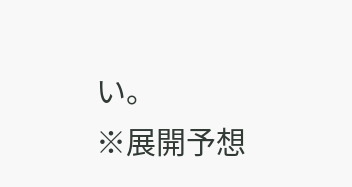い。
※展開予想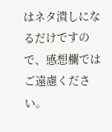はネタ潰しになるだけですので、感想欄ではご遠慮ください。